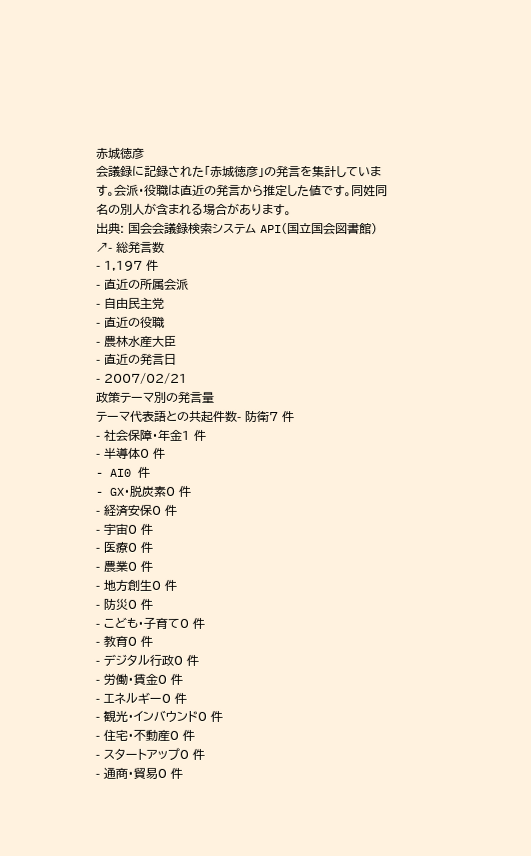赤城徳彦
会議録に記録された「赤城徳彦」の発言を集計しています。会派・役職は直近の発言から推定した値です。同姓同名の別人が含まれる場合があります。
出典: 国会会議録検索システム API(国立国会図書館) ↗- 総発言数
- 1,197 件
- 直近の所属会派
- 自由民主党
- 直近の役職
- 農林水産大臣
- 直近の発言日
- 2007/02/21
政策テーマ別の発言量
テーマ代表語との共起件数- 防衛7 件
- 社会保障・年金1 件
- 半導体0 件
- AI0 件
- GX・脱炭素0 件
- 経済安保0 件
- 宇宙0 件
- 医療0 件
- 農業0 件
- 地方創生0 件
- 防災0 件
- こども・子育て0 件
- 教育0 件
- デジタル行政0 件
- 労働・賃金0 件
- エネルギー0 件
- 観光・インバウンド0 件
- 住宅・不動産0 件
- スタートアップ0 件
- 通商・貿易0 件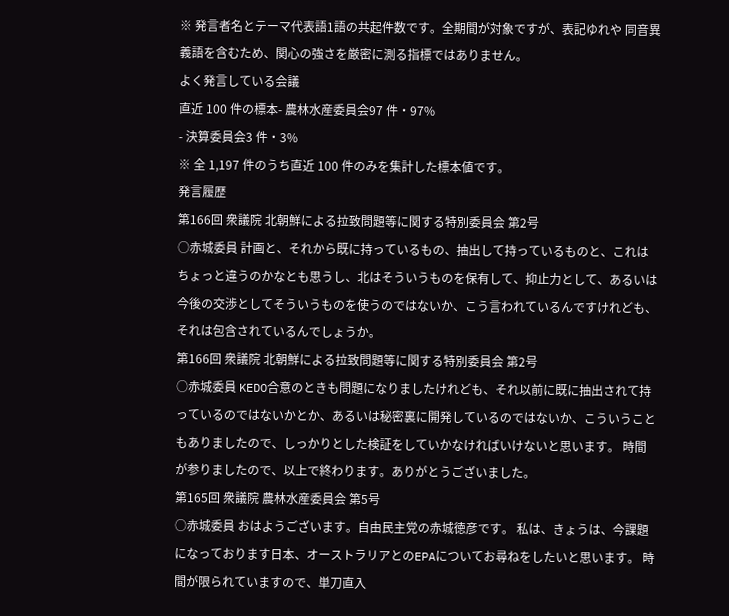※ 発言者名とテーマ代表語1語の共起件数です。全期間が対象ですが、表記ゆれや 同音異義語を含むため、関心の強さを厳密に測る指標ではありません。
よく発言している会議
直近 100 件の標本- 農林水産委員会97 件・97%
- 決算委員会3 件・3%
※ 全 1,197 件のうち直近 100 件のみを集計した標本値です。
発言履歴
第166回 衆議院 北朝鮮による拉致問題等に関する特別委員会 第2号
○赤城委員 計画と、それから既に持っているもの、抽出して持っているものと、これはちょっと違うのかなとも思うし、北はそういうものを保有して、抑止力として、あるいは今後の交渉としてそういうものを使うのではないか、こう言われているんですけれども、それは包含されているんでしょうか。
第166回 衆議院 北朝鮮による拉致問題等に関する特別委員会 第2号
○赤城委員 KEDO合意のときも問題になりましたけれども、それ以前に既に抽出されて持っているのではないかとか、あるいは秘密裏に開発しているのではないか、こういうこともありましたので、しっかりとした検証をしていかなければいけないと思います。 時間が参りましたので、以上で終わります。ありがとうございました。
第165回 衆議院 農林水産委員会 第5号
○赤城委員 おはようございます。自由民主党の赤城徳彦です。 私は、きょうは、今課題になっております日本、オーストラリアとのEPAについてお尋ねをしたいと思います。 時間が限られていますので、単刀直入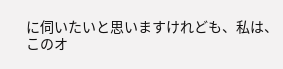に伺いたいと思いますけれども、私は、このオ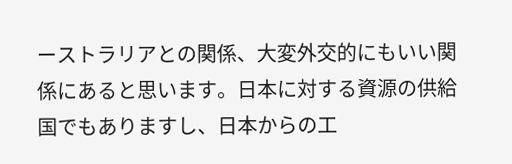ーストラリアとの関係、大変外交的にもいい関係にあると思います。日本に対する資源の供給国でもありますし、日本からの工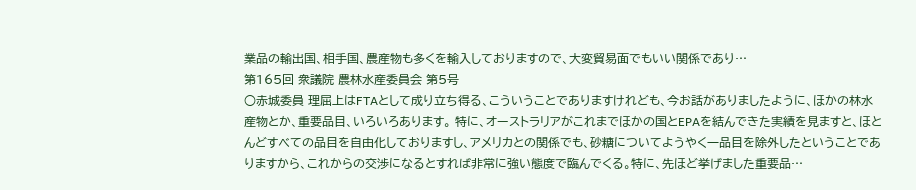業品の輸出国、相手国、農産物も多くを輸入しておりますので、大変貿易面でもいい関係であり…
第165回 衆議院 農林水産委員会 第5号
○赤城委員 理屈上はFTAとして成り立ち得る、こういうことでありますけれども、今お話がありましたように、ほかの林水産物とか、重要品目、いろいろあります。 特に、オーストラリアがこれまでほかの国とEPAを結んできた実績を見ますと、ほとんどすべての品目を自由化しておりますし、アメリカとの関係でも、砂糖についてようやく一品目を除外したということでありますから、これからの交渉になるとすれば非常に強い態度で臨んでくる。特に、先ほど挙げました重要品…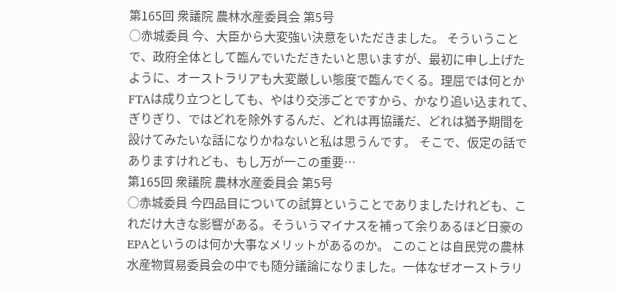第165回 衆議院 農林水産委員会 第5号
○赤城委員 今、大臣から大変強い決意をいただきました。 そういうことで、政府全体として臨んでいただきたいと思いますが、最初に申し上げたように、オーストラリアも大変厳しい態度で臨んでくる。理屈では何とかFTAは成り立つとしても、やはり交渉ごとですから、かなり追い込まれて、ぎりぎり、ではどれを除外するんだ、どれは再協議だ、どれは猶予期間を設けてみたいな話になりかねないと私は思うんです。 そこで、仮定の話でありますけれども、もし万が一この重要…
第165回 衆議院 農林水産委員会 第5号
○赤城委員 今四品目についての試算ということでありましたけれども、これだけ大きな影響がある。そういうマイナスを補って余りあるほど日豪のEPAというのは何か大事なメリットがあるのか。 このことは自民党の農林水産物貿易委員会の中でも随分議論になりました。一体なぜオーストラリ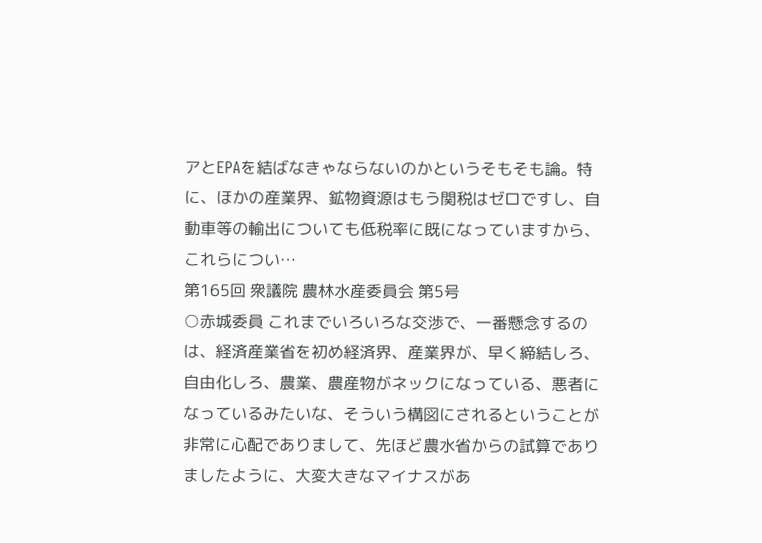アとEPAを結ばなきゃならないのかというそもそも論。特に、ほかの産業界、鉱物資源はもう関税はゼロですし、自動車等の輸出についても低税率に既になっていますから、これらについ…
第165回 衆議院 農林水産委員会 第5号
○赤城委員 これまでいろいろな交渉で、一番懸念するのは、経済産業省を初め経済界、産業界が、早く締結しろ、自由化しろ、農業、農産物がネックになっている、悪者になっているみたいな、そういう構図にされるということが非常に心配でありまして、先ほど農水省からの試算でありましたように、大変大きなマイナスがあ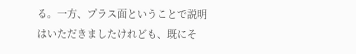る。一方、プラス面ということで説明はいただきましたけれども、既にそ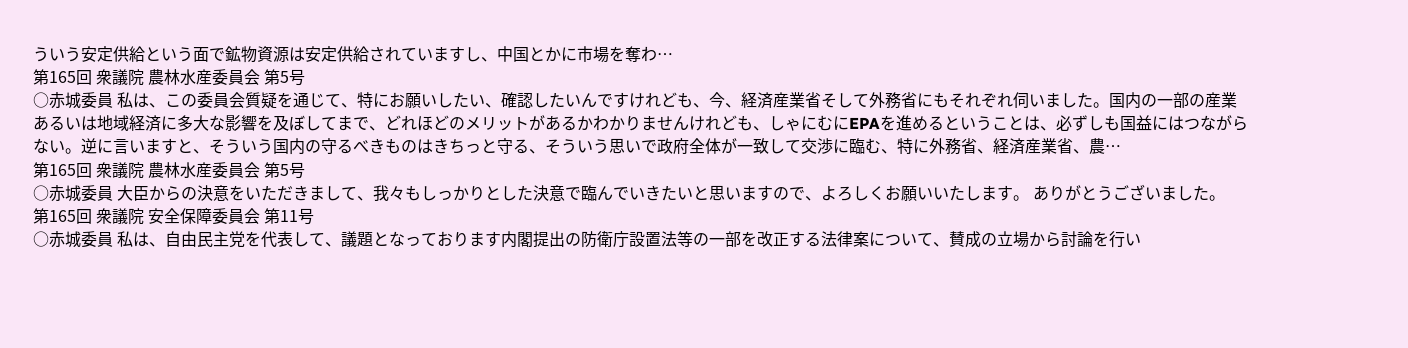ういう安定供給という面で鉱物資源は安定供給されていますし、中国とかに市場を奪わ…
第165回 衆議院 農林水産委員会 第5号
○赤城委員 私は、この委員会質疑を通じて、特にお願いしたい、確認したいんですけれども、今、経済産業省そして外務省にもそれぞれ伺いました。国内の一部の産業あるいは地域経済に多大な影響を及ぼしてまで、どれほどのメリットがあるかわかりませんけれども、しゃにむにEPAを進めるということは、必ずしも国益にはつながらない。逆に言いますと、そういう国内の守るべきものはきちっと守る、そういう思いで政府全体が一致して交渉に臨む、特に外務省、経済産業省、農…
第165回 衆議院 農林水産委員会 第5号
○赤城委員 大臣からの決意をいただきまして、我々もしっかりとした決意で臨んでいきたいと思いますので、よろしくお願いいたします。 ありがとうございました。
第165回 衆議院 安全保障委員会 第11号
○赤城委員 私は、自由民主党を代表して、議題となっております内閣提出の防衛庁設置法等の一部を改正する法律案について、賛成の立場から討論を行い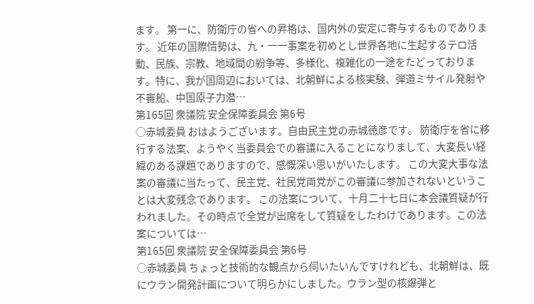ます。 第一に、防衛庁の省への昇格は、国内外の安定に寄与するものであります。 近年の国際情勢は、九・一一事案を初めとし世界各地に生起するテロ活動、民族、宗教、地域間の紛争等、多様化、複雑化の一途をたどっております。特に、我が国周辺においては、北朝鮮による核実験、弾道ミサイル発射や不審船、中国原子力潜…
第165回 衆議院 安全保障委員会 第6号
○赤城委員 おはようございます。自由民主党の赤城徳彦です。 防衛庁を省に移行する法案、ようやく当委員会での審議に入ることになりまして、大変長い経緯のある課題でありますので、感慨深い思いがいたします。 この大変大事な法案の審議に当たって、民主党、社民党両党がこの審議に参加されないということは大変残念であります。 この法案について、十月二十七日に本会議質疑が行われました。その時点で全党が出席をして質疑をしたわけであります。この法案については…
第165回 衆議院 安全保障委員会 第6号
○赤城委員 ちょっと技術的な観点から伺いたいんですけれども、北朝鮮は、既にウラン開発計画について明らかにしました。ウラン型の核爆弾と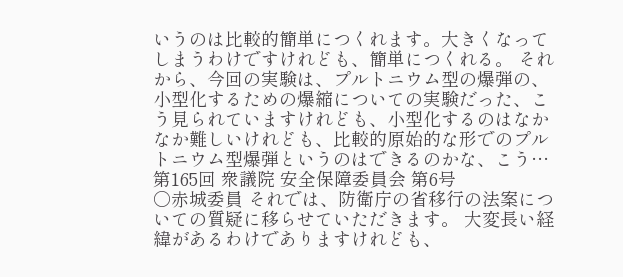いうのは比較的簡単につくれます。大きくなってしまうわけですけれども、簡単につくれる。 それから、今回の実験は、プルトニウム型の爆弾の、小型化するための爆縮についての実験だった、こう見られていますけれども、小型化するのはなかなか難しいけれども、比較的原始的な形でのプルトニウム型爆弾というのはできるのかな、こう…
第165回 衆議院 安全保障委員会 第6号
○赤城委員 それでは、防衛庁の省移行の法案についての質疑に移らせていただきます。 大変長い経緯があるわけでありますけれども、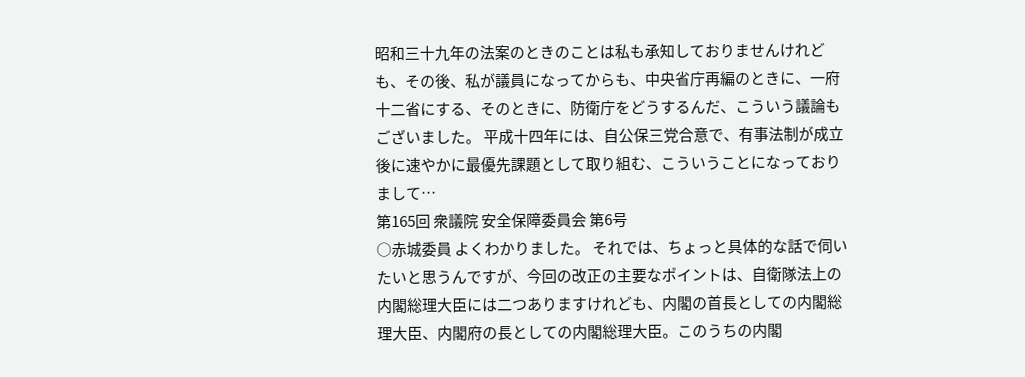昭和三十九年の法案のときのことは私も承知しておりませんけれども、その後、私が議員になってからも、中央省庁再編のときに、一府十二省にする、そのときに、防衛庁をどうするんだ、こういう議論もございました。 平成十四年には、自公保三党合意で、有事法制が成立後に速やかに最優先課題として取り組む、こういうことになっておりまして…
第165回 衆議院 安全保障委員会 第6号
○赤城委員 よくわかりました。 それでは、ちょっと具体的な話で伺いたいと思うんですが、今回の改正の主要なポイントは、自衛隊法上の内閣総理大臣には二つありますけれども、内閣の首長としての内閣総理大臣、内閣府の長としての内閣総理大臣。このうちの内閣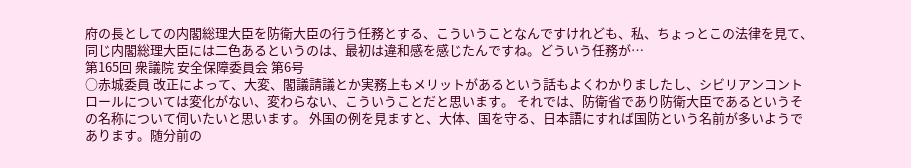府の長としての内閣総理大臣を防衛大臣の行う任務とする、こういうことなんですけれども、私、ちょっとこの法律を見て、同じ内閣総理大臣には二色あるというのは、最初は違和感を感じたんですね。どういう任務が…
第165回 衆議院 安全保障委員会 第6号
○赤城委員 改正によって、大変、閣議請議とか実務上もメリットがあるという話もよくわかりましたし、シビリアンコントロールについては変化がない、変わらない、こういうことだと思います。 それでは、防衛省であり防衛大臣であるというその名称について伺いたいと思います。 外国の例を見ますと、大体、国を守る、日本語にすれば国防という名前が多いようであります。随分前の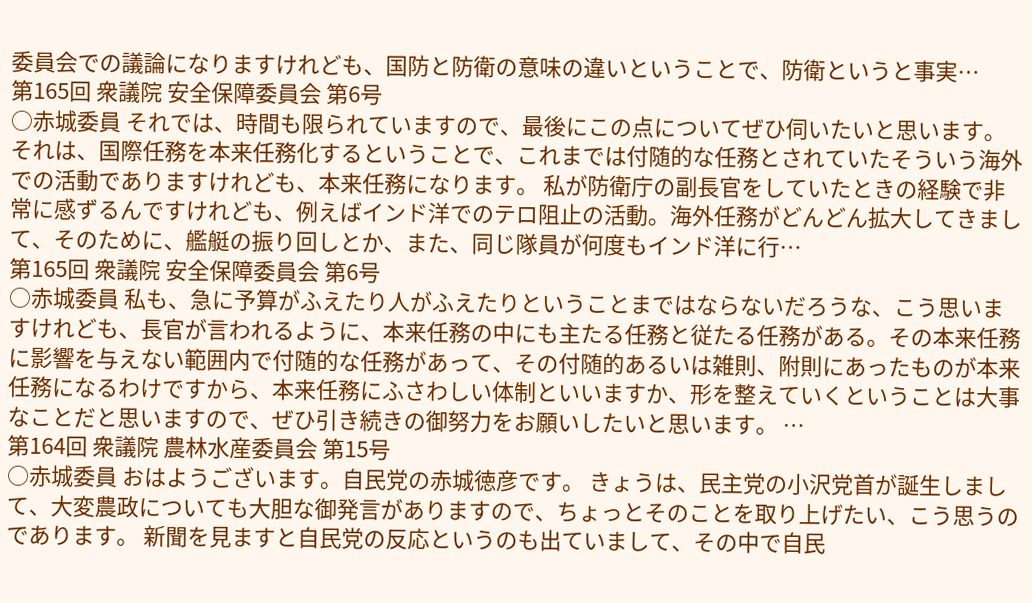委員会での議論になりますけれども、国防と防衛の意味の違いということで、防衛というと事実…
第165回 衆議院 安全保障委員会 第6号
○赤城委員 それでは、時間も限られていますので、最後にこの点についてぜひ伺いたいと思います。 それは、国際任務を本来任務化するということで、これまでは付随的な任務とされていたそういう海外での活動でありますけれども、本来任務になります。 私が防衛庁の副長官をしていたときの経験で非常に感ずるんですけれども、例えばインド洋でのテロ阻止の活動。海外任務がどんどん拡大してきまして、そのために、艦艇の振り回しとか、また、同じ隊員が何度もインド洋に行…
第165回 衆議院 安全保障委員会 第6号
○赤城委員 私も、急に予算がふえたり人がふえたりということまではならないだろうな、こう思いますけれども、長官が言われるように、本来任務の中にも主たる任務と従たる任務がある。その本来任務に影響を与えない範囲内で付随的な任務があって、その付随的あるいは雑則、附則にあったものが本来任務になるわけですから、本来任務にふさわしい体制といいますか、形を整えていくということは大事なことだと思いますので、ぜひ引き続きの御努力をお願いしたいと思います。 …
第164回 衆議院 農林水産委員会 第15号
○赤城委員 おはようございます。自民党の赤城徳彦です。 きょうは、民主党の小沢党首が誕生しまして、大変農政についても大胆な御発言がありますので、ちょっとそのことを取り上げたい、こう思うのであります。 新聞を見ますと自民党の反応というのも出ていまして、その中で自民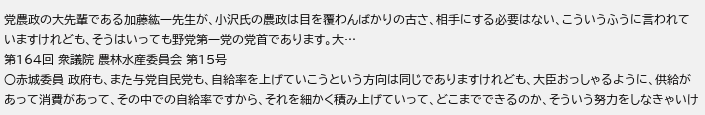党農政の大先輩である加藤紘一先生が、小沢氏の農政は目を覆わんばかりの古さ、相手にする必要はない、こういうふうに言われていますけれども、そうはいっても野党第一党の党首であります。大…
第164回 衆議院 農林水産委員会 第15号
○赤城委員 政府も、また与党自民党も、自給率を上げていこうという方向は同じでありますけれども、大臣おっしゃるように、供給があって消費があって、その中での自給率ですから、それを細かく積み上げていって、どこまでできるのか、そういう努力をしなきゃいけ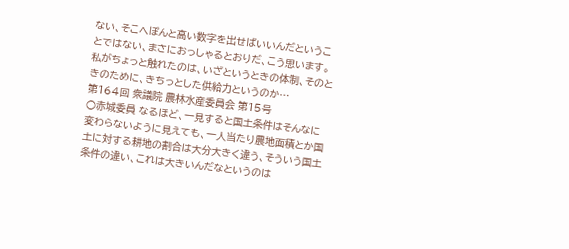ない、そこへぽんと高い数字を出せばいいんだということではない、まさにおっしゃるとおりだ、こう思います。 私がちょっと触れたのは、いざというときの体制、そのときのために、きちっとした供給力というのか…
第164回 衆議院 農林水産委員会 第15号
○赤城委員 なるほど、一見すると国土条件はそんなに変わらないように見えても、一人当たり農地面積とか国土に対する耕地の割合は大分大きく違う、そういう国土条件の違い、これは大きいんだなというのは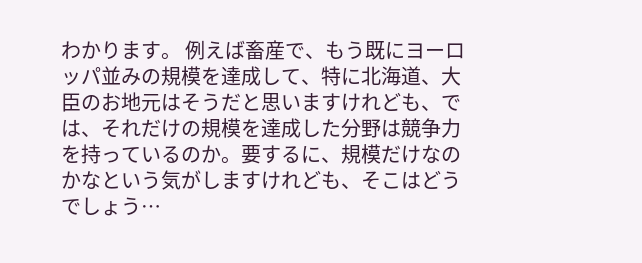わかります。 例えば畜産で、もう既にヨーロッパ並みの規模を達成して、特に北海道、大臣のお地元はそうだと思いますけれども、では、それだけの規模を達成した分野は競争力を持っているのか。要するに、規模だけなのかなという気がしますけれども、そこはどうでしょう…